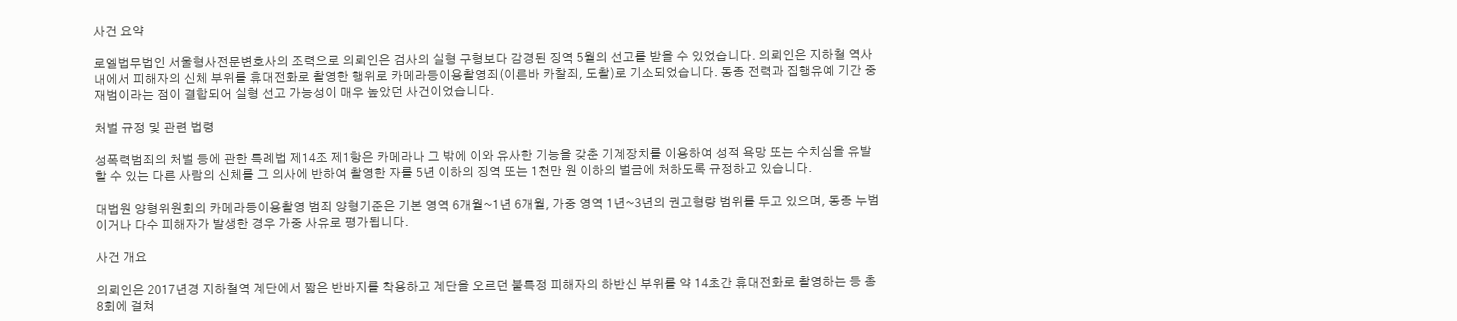사건 요약

로엘법무법인 서울형사전문변호사의 조력으로 의뢰인은 검사의 실형 구형보다 감경된 징역 5월의 선고를 받을 수 있었습니다. 의뢰인은 지하철 역사 내에서 피해자의 신체 부위를 휴대전화로 촬영한 행위로 카메라등이용촬영죄(이른바 카찰죄, 도촬)로 기소되었습니다. 동종 전력과 집행유예 기간 중 재범이라는 점이 결합되어 실형 선고 가능성이 매우 높았던 사건이었습니다.

처벌 규정 및 관련 법령

성폭력범죄의 처벌 등에 관한 특례법 제14조 제1항은 카메라나 그 밖에 이와 유사한 기능을 갖춘 기계장치를 이용하여 성적 욕망 또는 수치심을 유발할 수 있는 다른 사람의 신체를 그 의사에 반하여 촬영한 자를 5년 이하의 징역 또는 1천만 원 이하의 벌금에 처하도록 규정하고 있습니다.

대법원 양형위원회의 카메라등이용촬영 범죄 양형기준은 기본 영역 6개월~1년 6개월, 가중 영역 1년~3년의 권고형량 범위를 두고 있으며, 동종 누범이거나 다수 피해자가 발생한 경우 가중 사유로 평가됩니다.

사건 개요

의뢰인은 2017년경 지하철역 계단에서 짧은 반바지를 착용하고 계단을 오르던 불특정 피해자의 하반신 부위를 약 14초간 휴대전화로 촬영하는 등 총 8회에 걸쳐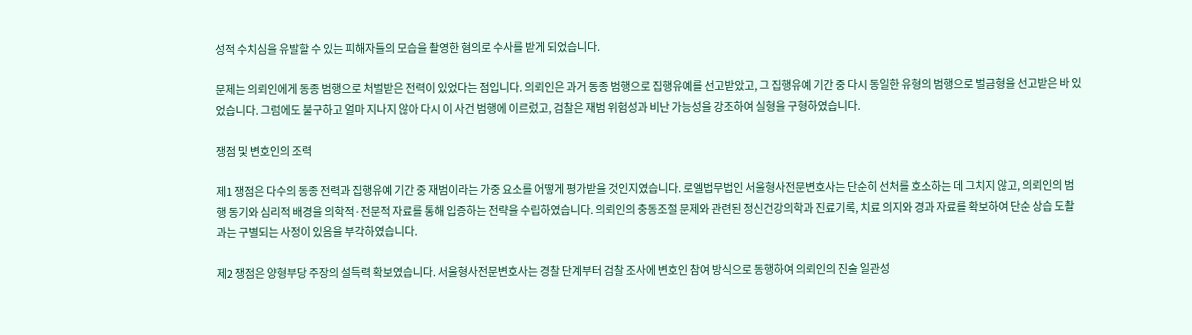성적 수치심을 유발할 수 있는 피해자들의 모습을 촬영한 혐의로 수사를 받게 되었습니다.

문제는 의뢰인에게 동종 범행으로 처벌받은 전력이 있었다는 점입니다. 의뢰인은 과거 동종 범행으로 집행유예를 선고받았고, 그 집행유예 기간 중 다시 동일한 유형의 범행으로 벌금형을 선고받은 바 있었습니다. 그럼에도 불구하고 얼마 지나지 않아 다시 이 사건 범행에 이르렀고, 검찰은 재범 위험성과 비난 가능성을 강조하여 실형을 구형하였습니다.

쟁점 및 변호인의 조력

제1 쟁점은 다수의 동종 전력과 집행유예 기간 중 재범이라는 가중 요소를 어떻게 평가받을 것인지였습니다. 로엘법무법인 서울형사전문변호사는 단순히 선처를 호소하는 데 그치지 않고, 의뢰인의 범행 동기와 심리적 배경을 의학적·전문적 자료를 통해 입증하는 전략을 수립하였습니다. 의뢰인의 충동조절 문제와 관련된 정신건강의학과 진료기록, 치료 의지와 경과 자료를 확보하여 단순 상습 도촬과는 구별되는 사정이 있음을 부각하였습니다.

제2 쟁점은 양형부당 주장의 설득력 확보였습니다. 서울형사전문변호사는 경찰 단계부터 검찰 조사에 변호인 참여 방식으로 동행하여 의뢰인의 진술 일관성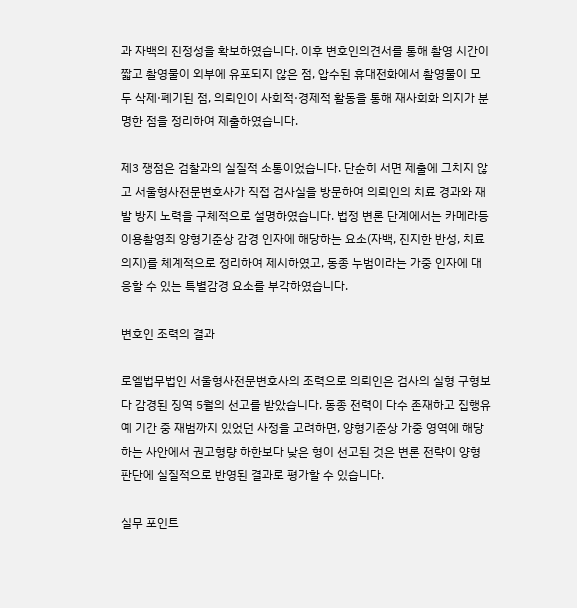과 자백의 진정성을 확보하였습니다. 이후 변호인의견서를 통해 촬영 시간이 짧고 촬영물이 외부에 유포되지 않은 점, 압수된 휴대전화에서 촬영물이 모두 삭제·폐기된 점, 의뢰인이 사회적·경제적 활동을 통해 재사회화 의지가 분명한 점을 정리하여 제출하였습니다.

제3 쟁점은 검찰과의 실질적 소통이었습니다. 단순히 서면 제출에 그치지 않고 서울형사전문변호사가 직접 검사실을 방문하여 의뢰인의 치료 경과와 재발 방지 노력을 구체적으로 설명하였습니다. 법정 변론 단계에서는 카메라등이용촬영죄 양형기준상 감경 인자에 해당하는 요소(자백, 진지한 반성, 치료 의지)를 체계적으로 정리하여 제시하였고, 동종 누범이라는 가중 인자에 대응할 수 있는 특별감경 요소를 부각하였습니다.

변호인 조력의 결과

로엘법무법인 서울형사전문변호사의 조력으로 의뢰인은 검사의 실형 구형보다 감경된 징역 5월의 선고를 받았습니다. 동종 전력이 다수 존재하고 집행유예 기간 중 재범까지 있었던 사정을 고려하면, 양형기준상 가중 영역에 해당하는 사안에서 권고형량 하한보다 낮은 형이 선고된 것은 변론 전략이 양형 판단에 실질적으로 반영된 결과로 평가할 수 있습니다.

실무 포인트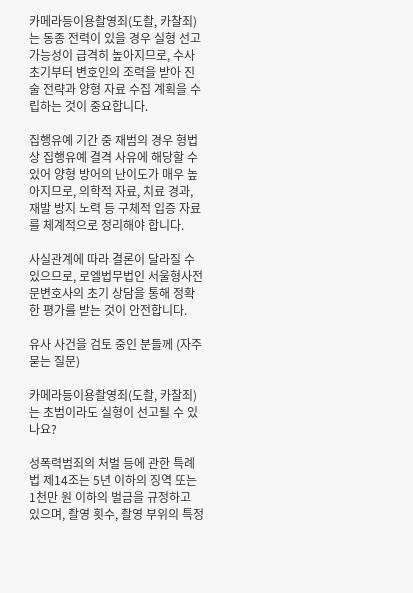카메라등이용촬영죄(도촬, 카찰죄)는 동종 전력이 있을 경우 실형 선고 가능성이 급격히 높아지므로, 수사 초기부터 변호인의 조력을 받아 진술 전략과 양형 자료 수집 계획을 수립하는 것이 중요합니다.

집행유예 기간 중 재범의 경우 형법상 집행유예 결격 사유에 해당할 수 있어 양형 방어의 난이도가 매우 높아지므로, 의학적 자료, 치료 경과, 재발 방지 노력 등 구체적 입증 자료를 체계적으로 정리해야 합니다.

사실관계에 따라 결론이 달라질 수 있으므로, 로엘법무법인 서울형사전문변호사의 초기 상담을 통해 정확한 평가를 받는 것이 안전합니다.

유사 사건을 검토 중인 분들께 (자주 묻는 질문)

카메라등이용촬영죄(도촬, 카찰죄)는 초범이라도 실형이 선고될 수 있나요?

성폭력범죄의 처벌 등에 관한 특례법 제14조는 5년 이하의 징역 또는 1천만 원 이하의 벌금을 규정하고 있으며, 촬영 횟수, 촬영 부위의 특정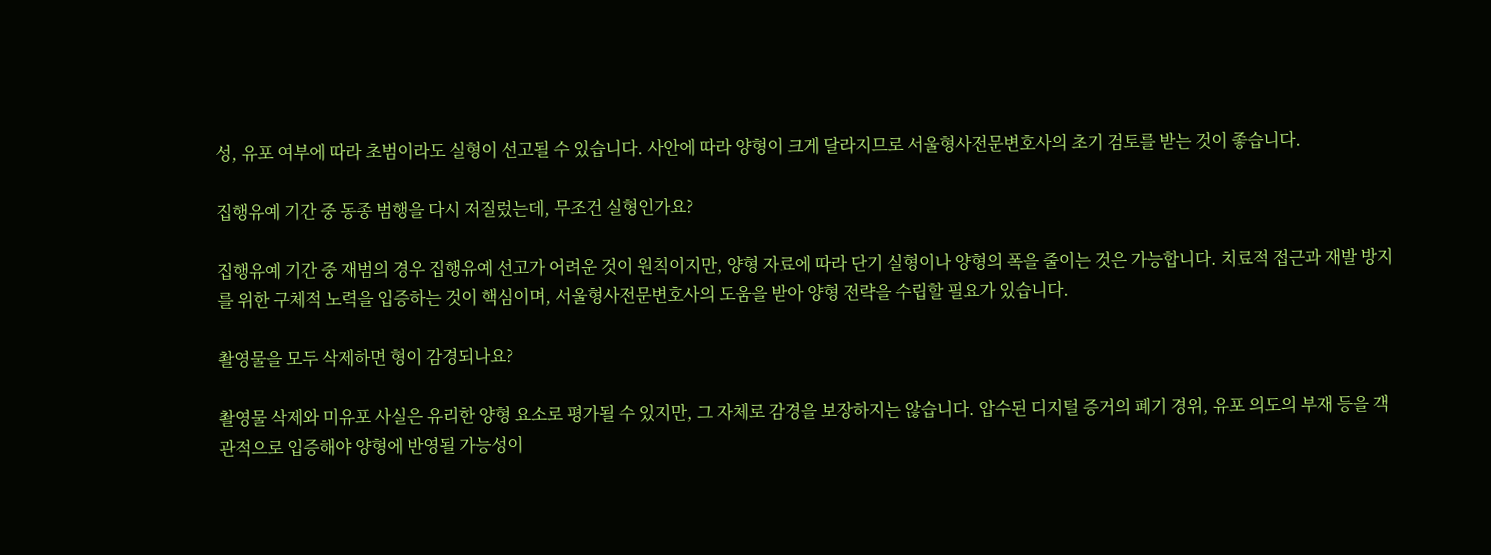성, 유포 여부에 따라 초범이라도 실형이 선고될 수 있습니다. 사안에 따라 양형이 크게 달라지므로 서울형사전문변호사의 초기 검토를 받는 것이 좋습니다.

집행유예 기간 중 동종 범행을 다시 저질렀는데, 무조건 실형인가요?

집행유예 기간 중 재범의 경우 집행유예 선고가 어려운 것이 원칙이지만, 양형 자료에 따라 단기 실형이나 양형의 폭을 줄이는 것은 가능합니다. 치료적 접근과 재발 방지를 위한 구체적 노력을 입증하는 것이 핵심이며, 서울형사전문변호사의 도움을 받아 양형 전략을 수립할 필요가 있습니다.

촬영물을 모두 삭제하면 형이 감경되나요?

촬영물 삭제와 미유포 사실은 유리한 양형 요소로 평가될 수 있지만, 그 자체로 감경을 보장하지는 않습니다. 압수된 디지털 증거의 폐기 경위, 유포 의도의 부재 등을 객관적으로 입증해야 양형에 반영될 가능성이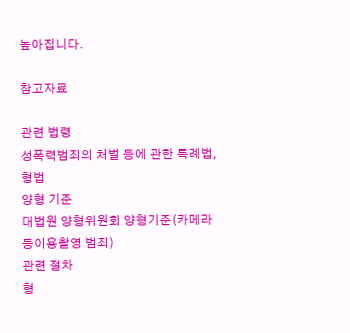높아집니다.

참고자료

관련 법령
성폭력범죄의 처벌 등에 관한 특례법, 형법
양형 기준
대법원 양형위원회 양형기준(카메라등이용촬영 범죄)
관련 절차
형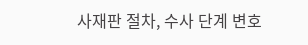사재판 절차, 수사 단계 변호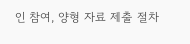인 참여, 양형 자료 제출 절차